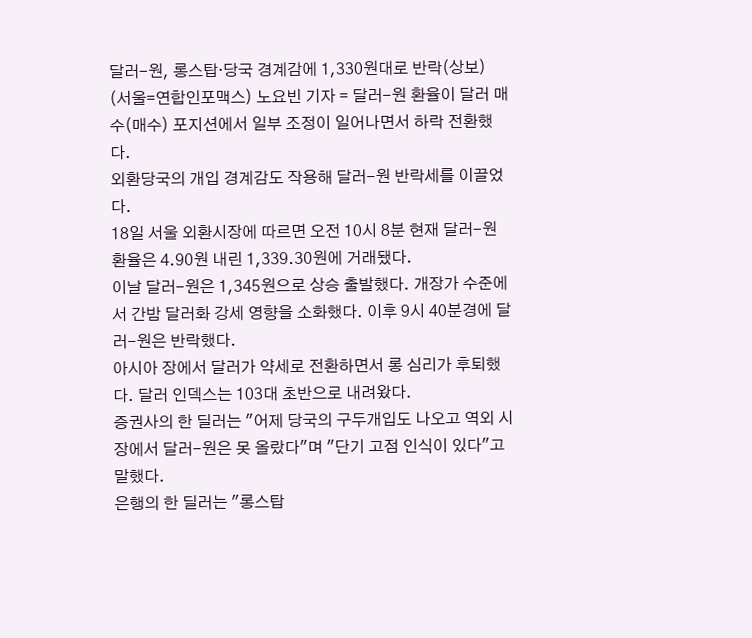달러-원, 롱스탑·당국 경계감에 1,330원대로 반락(상보)
(서울=연합인포맥스) 노요빈 기자 = 달러-원 환율이 달러 매수(매수) 포지션에서 일부 조정이 일어나면서 하락 전환했다.
외환당국의 개입 경계감도 작용해 달러-원 반락세를 이끌었다.
18일 서울 외환시장에 따르면 오전 10시 8분 현재 달러-원 환율은 4.90원 내린 1,339.30원에 거래됐다.
이날 달러-원은 1,345원으로 상승 출발했다. 개장가 수준에서 간밤 달러화 강세 영향을 소화했다. 이후 9시 40분경에 달러-원은 반락했다.
아시아 장에서 달러가 약세로 전환하면서 롱 심리가 후퇴했다. 달러 인덱스는 103대 초반으로 내려왔다.
증권사의 한 딜러는 "어제 당국의 구두개입도 나오고 역외 시장에서 달러-원은 못 올랐다"며 "단기 고점 인식이 있다"고 말했다.
은행의 한 딜러는 "롱스탑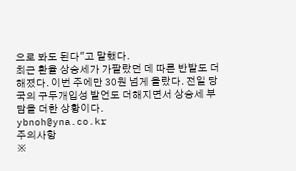으로 봐도 된다"고 말했다.
최근 환율 상승세가 가팔랐던 데 따른 반발도 더해졌다. 이번 주에만 30원 넘게 올랐다. 전일 당국의 구두개입성 발언도 더해지면서 상승세 부담을 더한 상황이다.
ybnoh@yna.co.kr
주의사항
※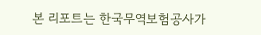본 리포트는 한국무역보험공사가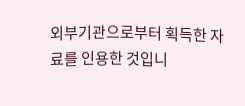외부기관으로부터 획득한 자료를 인용한 것입니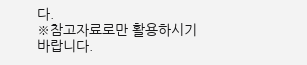다.
※참고자료로만 활용하시기 바랍니다.